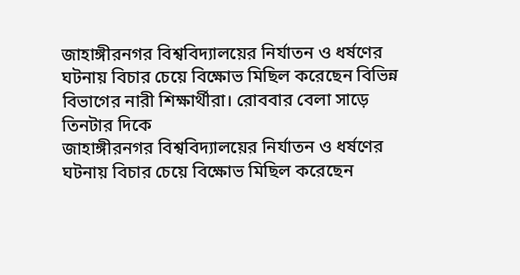জাহাঙ্গীরনগর বিশ্ববিদ্যালয়ের নির্যাতন ও ধর্ষণের ঘটনায় বিচার চেয়ে বিক্ষোভ মিছিল করেছেন বিভিন্ন বিভাগের নারী শিক্ষার্থীরা। রোববার বেলা সাড়ে তিনটার দিকে
জাহাঙ্গীরনগর বিশ্ববিদ্যালয়ের নির্যাতন ও ধর্ষণের ঘটনায় বিচার চেয়ে বিক্ষোভ মিছিল করেছেন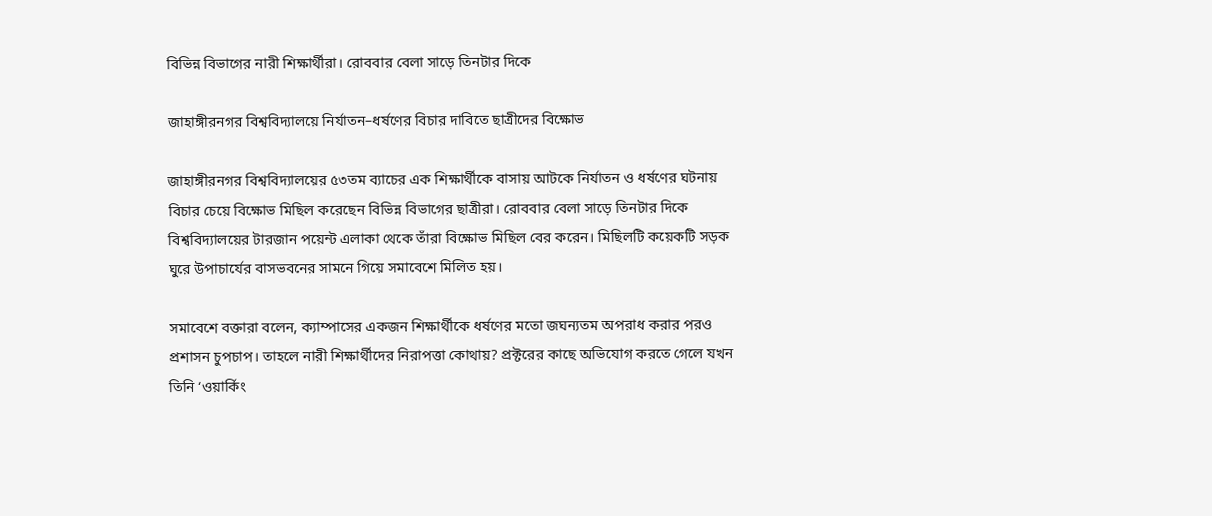বিভিন্ন বিভাগের নারী শিক্ষার্থীরা। রোববার বেলা সাড়ে তিনটার দিকে

জাহাঙ্গীরনগর বিশ্ববিদ্যালয়ে নির্যাতন–ধর্ষণের বিচার দাবিতে ছাত্রীদের বিক্ষোভ

জাহাঙ্গীরনগর বিশ্ববিদ্যালয়ের ৫৩তম ব্যাচের এক শিক্ষার্থীকে বাসায় আটকে নির্যাতন ও ধর্ষণের ঘটনায় বিচার চেয়ে বিক্ষোভ মিছিল করেছেন বিভিন্ন বিভাগের ছাত্রীরা। রোববার বেলা সাড়ে তিনটার দিকে বিশ্ববিদ্যালয়ের টারজান পয়েন্ট এলাকা থেকে তাঁরা বিক্ষোভ মিছিল বের করেন। মিছিলটি কয়েকটি সড়ক ঘুরে উপাচার্যের বাসভবনের সামনে গিয়ে সমাবেশে মিলিত হয়।

সমাবেশে বক্তারা বলেন, ক্যাম্পাসের একজন শিক্ষার্থীকে ধর্ষণের মতো জঘন্যতম অপরাধ করার পরও প্রশাসন চুপচাপ। তাহলে নারী শিক্ষার্থীদের নিরাপত্তা কোথায়? প্রক্টরের কাছে অভিযোগ করতে গেলে যখন তিনি ‘ওয়ার্কিং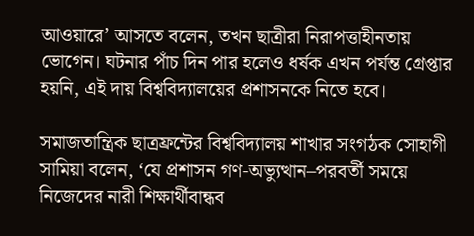আওয়ারে’ আসতে বলেন, তখন ছাত্রীরা নিরাপত্তাহীনতায় ভোগেন। ঘটনার পাঁচ দিন পার হলেও ধর্ষক এখন পর্যন্ত গ্রেপ্তার হয়নি, এই দায় বিশ্ববিদ্যালয়ের প্রশাসনকে নিতে হবে।

সমাজতান্ত্রিক ছাত্রফ্রন্টের বিশ্ববিদ্যালয় শাখার সংগঠক সোহাগী সামিয়া বলেন, ‘যে প্রশাসন গণ-অভ্যুত্থান–পরবর্তী সময়ে নিজেদের নারী শিক্ষার্থীবান্ধব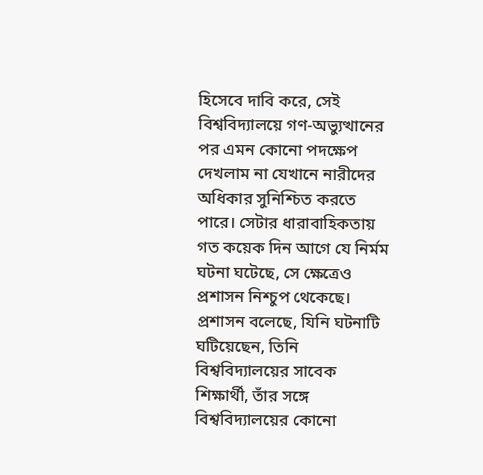হিসেবে দাবি করে, সেই বিশ্ববিদ্যালয়ে গণ-অভ্যুত্থানের পর এমন কোনো পদক্ষেপ দেখলাম না যেখানে নারীদের অধিকার সুনিশ্চিত করতে পারে। সেটার ধারাবাহিকতায় গত কয়েক দিন আগে যে নির্মম ঘটনা ঘটেছে, সে ক্ষেত্রেও প্রশাসন নিশ্চুপ থেকেছে। প্রশাসন বলেছে, যিনি ঘটনাটি ঘটিয়েছেন, তিনি বিশ্ববিদ্যালয়ের সাবেক শিক্ষার্থী, তাঁর সঙ্গে বিশ্ববিদ্যালয়ের কোনো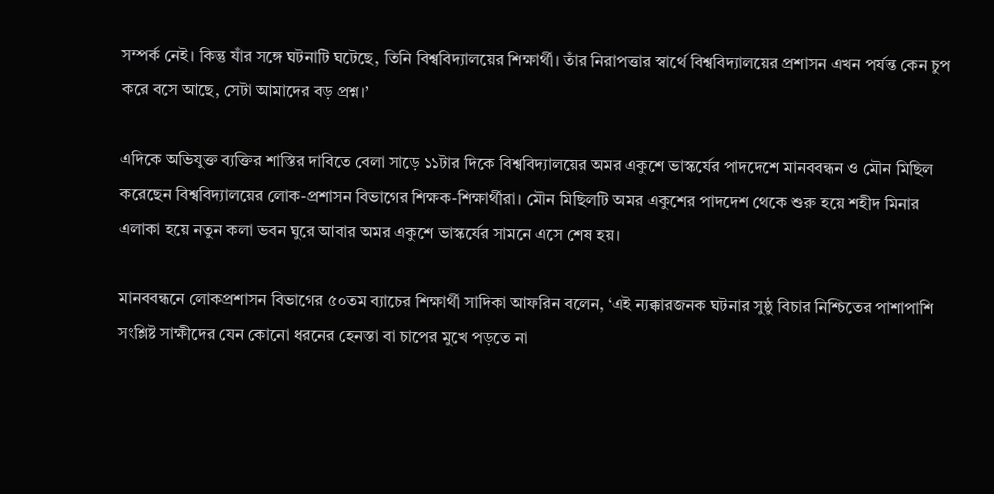সম্পর্ক নেই। কিন্তু যাঁর সঙ্গে ঘটনাটি ঘটেছে, তিনি বিশ্ববিদ্যালয়ের শিক্ষার্থী। তাঁর নিরাপত্তার স্বার্থে বিশ্ববিদ্যালয়ের প্রশাসন এখন পর্যন্ত কেন চুপ করে বসে আছে, সেটা আমাদের বড় প্রশ্ন।’

এদিকে অভিযুক্ত ব্যক্তির শাস্তির দাবিতে বেলা সাড়ে ১১টার দিকে বিশ্ববিদ্যালয়ের অমর একুশে ভাস্কর্যের পাদদেশে মানববন্ধন ও মৌন মিছিল করেছেন বিশ্ববিদ্যালয়ের লোক-প্রশাসন বিভাগের শিক্ষক-শিক্ষার্থীরা। মৌন মিছিলটি অমর একুশের পাদদেশ থেকে শুরু হয়ে শহীদ মিনার এলাকা হয়ে নতুন কলা ভবন ঘুরে আবার অমর একুশে ভাস্কর্যের সামনে এসে শেষ হয়।

মানববন্ধনে লোকপ্রশাসন বিভাগের ৫০তম ব্যাচের শিক্ষার্থী সাদিকা আফরিন বলেন, ‘এই ন্যক্কারজনক ঘটনার সুষ্ঠু বিচার নিশ্চিতের পাশাপাশি সংশ্লিষ্ট সাক্ষীদের যেন কোনো ধরনের হেনস্তা বা চাপের মুখে পড়তে না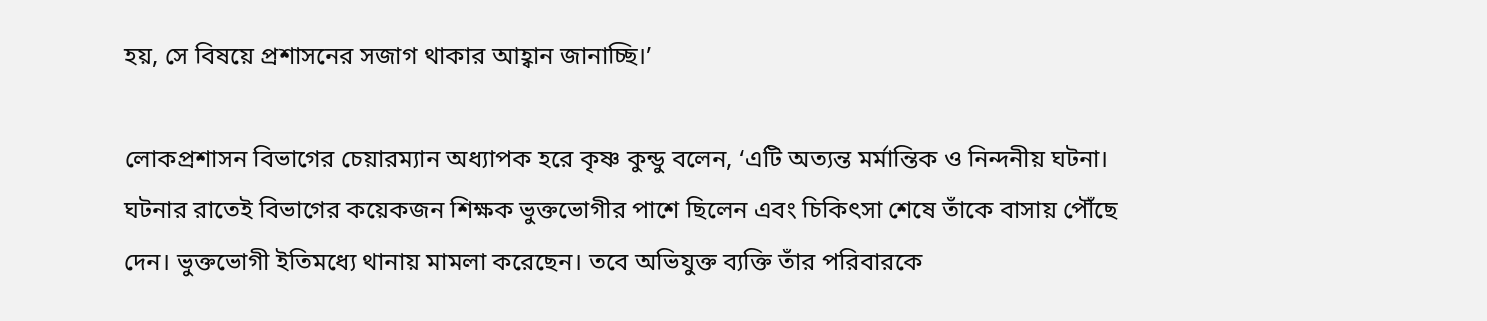হয়, সে বিষয়ে প্রশাসনের সজাগ থাকার আহ্বান জানাচ্ছি।’

লোকপ্রশাসন বিভাগের চেয়ারম্যান অধ্যাপক হরে কৃষ্ণ কুন্ডু বলেন, ‘এটি অত্যন্ত মর্মান্তিক ও নিন্দনীয় ঘটনা। ঘটনার রাতেই বিভাগের কয়েকজন শিক্ষক ভুক্তভোগীর পাশে ছিলেন এবং চিকিৎসা শেষে তাঁকে বাসায় পৌঁছে দেন। ভুক্তভোগী ইতিমধ্যে থানায় মামলা করেছেন। তবে অভিযুক্ত ব্যক্তি তাঁর পরিবারকে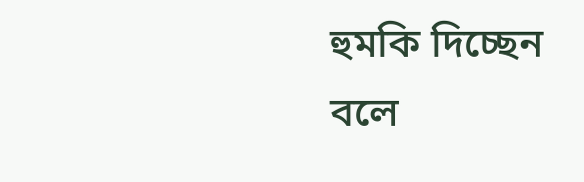হুমকি দিচ্ছেন বলে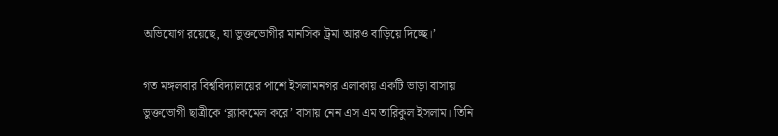অভিযোগ রয়েছে, যা ভুক্তভোগীর মানসিক ট্রমা আরও বাড়িয়ে দিচ্ছে।’

গত মঙ্গলবার বিশ্ববিদ্যালয়ের পাশে ইসলামনগর এলাকায় একটি ভাড়া বাসায় ভুক্তভোগী ছাত্রীকে ‘ব্ল্যাকমেল করে’ বাসায় নেন এস এম তারিকুল ইসলাম। তিনি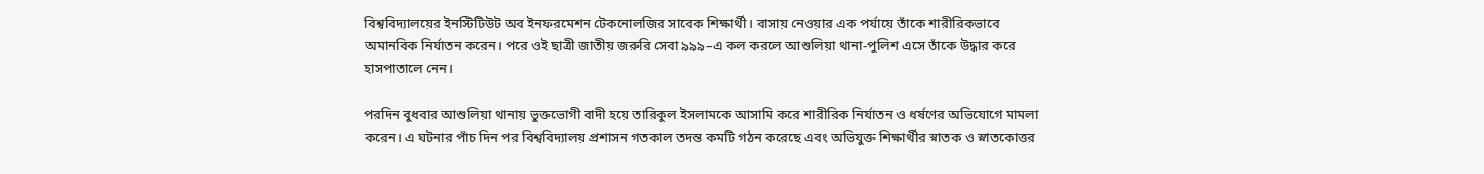বিশ্ববিদ্যালয়ের ইনস্টিটিউট অব ইনফরমেশন টেকনোলজির সাবেক শিক্ষার্থী। বাসায় নেওয়ার এক পর্যায়ে তাঁকে শারীরিকভাবে অমানবিক নির্যাতন করেন। পরে ওই ছাত্রী জাতীয় জরুরি সেবা ৯৯৯–এ কল করলে আশুলিয়া থানা-পুলিশ এসে তাঁকে উদ্ধার করে হাসপাতালে নেন।

পরদিন বুধবার আশুলিয়া থানায় ভুক্তভোগী বাদী হয়ে তারিকুল ইসলামকে আসামি করে শারীরিক নির্যাতন ও ধর্ষণের অভিযোগে মামলা করেন। এ ঘটনার পাঁচ দিন পর বিশ্ববিদ্যালয় প্রশাসন গতকাল তদন্ত কমটি গঠন করেছে এবং অভিযুক্ত শিক্ষার্থীর স্নাতক ও স্নাতকোত্তর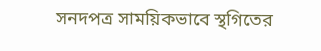সনদপত্র সাময়িকভাবে স্থগিতের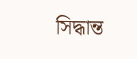সিদ্ধান্ত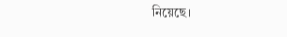নিয়েছে।